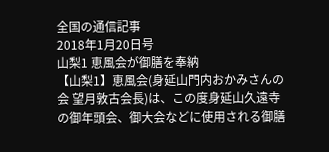全国の通信記事
2018年1月20日号
山梨1 恵風会が御膳を奉納
【山梨1】恵風会(身延山門内おかみさんの会 望月敦古会長)は、この度身延山久遠寺の御年頭会、御大会などに使用される御膳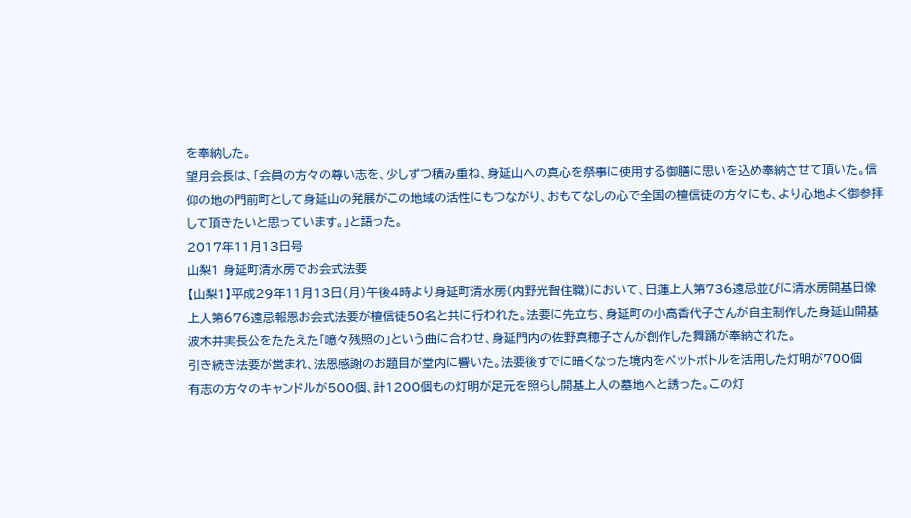を奉納した。
望月会長は、「会員の方々の尊い志を、少しずつ積み重ね、身延山への真心を祭事に使用する御膳に思いを込め奉納させて頂いた。信仰の地の門前町として身延山の発展がこの地域の活性にもつながり、おもてなしの心で全国の檀信徒の方々にも、より心地よく御参拝して頂きたいと思っています。」と語った。
2017年11月13日号
山梨1 身延町清水房でお会式法要
【山梨1】平成29年11月13日(月)午後4時より身延町清水房(内野光智住職)において、日蓮上人第736遠忌並びに清水房開基日像上人第676遠忌報恩お会式法要が檀信徒50名と共に行われた。法要に先立ち、身延町の小高香代子さんが自主制作した身延山開基波木井実長公をたたえた「噫々残照の」という曲に合わせ、身延門内の佐野真穂子さんが創作した舞踊が奉納された。
引き続き法要が営まれ、法恩感謝のお題目が堂内に響いた。法要後すでに暗くなった境内をペットボトルを活用した灯明が700個
有志の方々のキャンドルが500個、計1200個もの灯明が足元を照らし開基上人の墓地へと誘った。この灯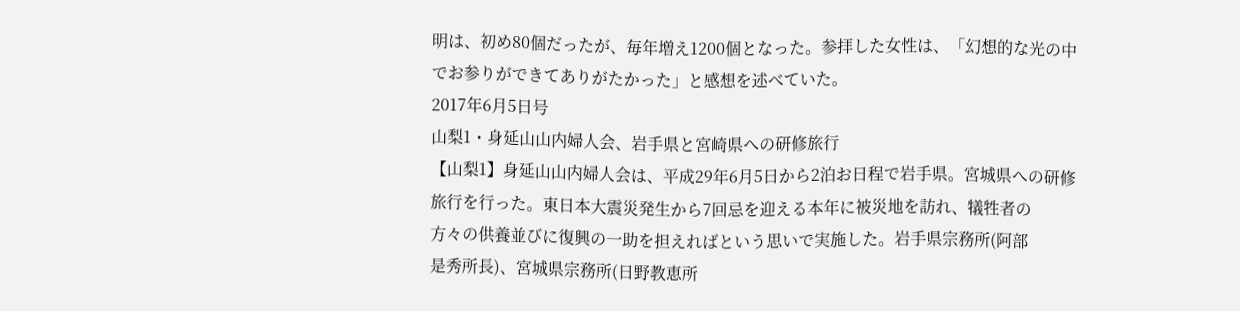明は、初め80個だったが、毎年増え1200個となった。参拝した女性は、「幻想的な光の中でお参りができてありがたかった」と感想を述べていた。
2017年6月5日号
山梨1・身延山山内婦人会、岩手県と宮崎県への研修旅行
【山梨1】身延山山内婦人会は、平成29年6月5日から2泊お日程で岩手県。宮城県への研修
旅行を行った。東日本大震災発生から7回忌を迎える本年に被災地を訪れ、犠牲者の
方々の供養並びに復興の一助を担えればという思いで実施した。岩手県宗務所(阿部
是秀所長)、宮城県宗務所(日野教恵所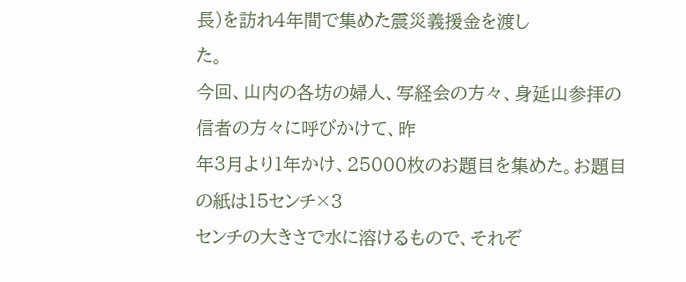長)を訪れ4年間で集めた震災義援金を渡し
た。
今回、山内の各坊の婦人、写経会の方々、身延山参拝の信者の方々に呼びかけて、昨
年3月より1年かけ、25000枚のお題目を集めた。お題目の紙は15センチ×3
センチの大きさで水に溶けるもので、それぞ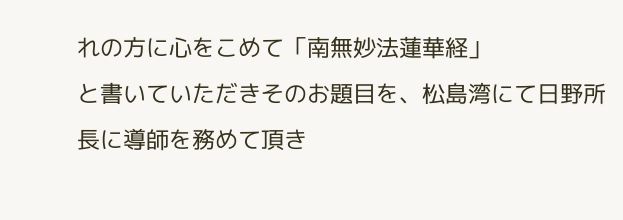れの方に心をこめて「南無妙法蓮華経」
と書いていただきそのお題目を、松島湾にて日野所長に導師を務めて頂き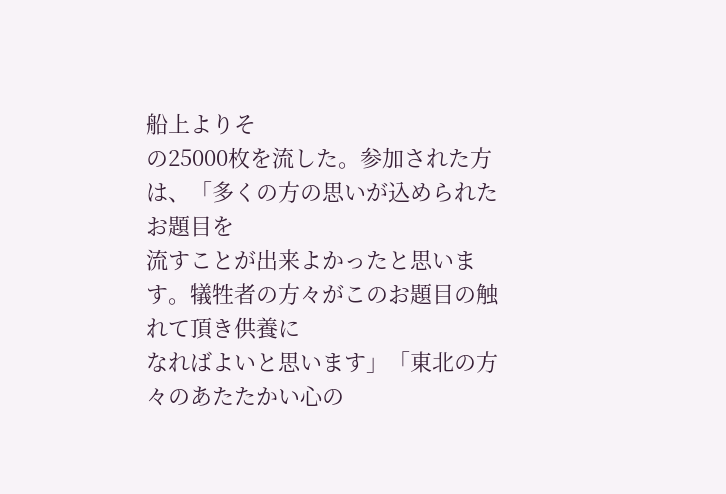船上よりそ
の25000枚を流した。参加された方は、「多くの方の思いが込められたお題目を
流すことが出来よかったと思います。犠牲者の方々がこのお題目の触れて頂き供養に
なればよいと思います」「東北の方々のあたたかい心の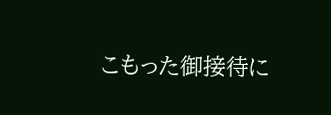こもった御接待に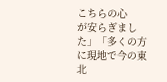こちらの心
が安らぎました」「多くの方に現地で今の東北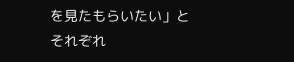を見たもらいたい」とそれぞれ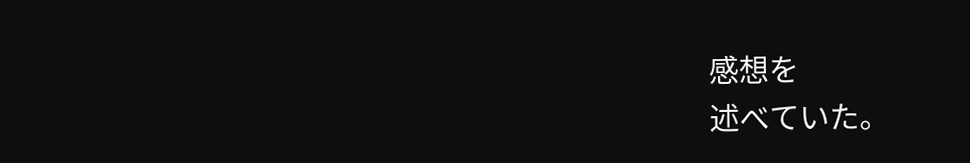感想を
述べていた。